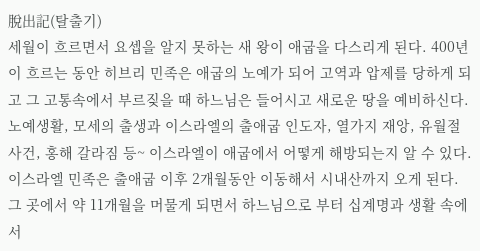脫出記(탈출기)
세월이 흐르면서 요셉을 알지 못하는 새 왕이 애굽을 다스리게 된다. 400년이 흐르는 동안 히브리 민족은 애굽의 노예가 되어 고역과 압제를 당하게 되고 그 고통속에서 부르짖을 때 하느님은 들어시고 새로운 땅을 예비하신다.
노예생활, 모세의 출생과 이스라엘의 출애굽 인도자, 열가지 재앙, 유월절 사건, 홍해 갈라짐 등~ 이스라엘이 애굽에서 어떻게 해방되는지 알 수 있다.
이스라엘 민족은 출애굽 이후 2개월동안 이동해서 시내산까지 오게 된다.
그 곳에서 약 11개월을 머물게 되면서 하느님으로 부터 십계명과 생활 속에서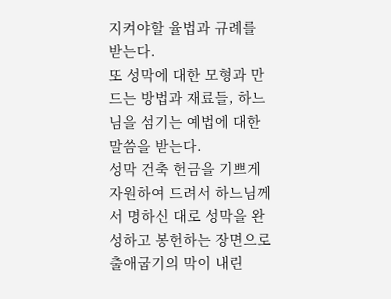지켜야할 율법과 규례를 받는다.
또 성막에 대한 모형과 만드는 방법과 재료들, 하느님을 섬기는 예법에 대한 말씀을 받는다.
성막 건축 헌금을 기쁘게 자원하여 드려서 하느님께서 명하신 대로 성막을 완성하고 봉헌하는 장면으로 출애굽기의 막이 내린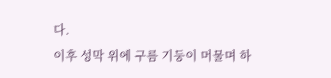다.
이후 성막 위에 구름 기둥이 머물며 하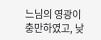느님의 영광이 충만하였고, 낮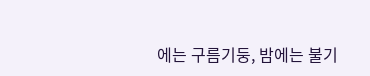에는 구름기둥, 밤에는 불기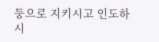둥으로 지키시고 인도하시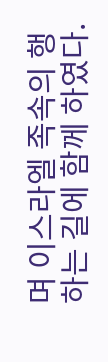며 이스라엘 족속의 행하는 길에 함께 하였다.